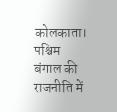कोलकाता। पश्चिम बंगाल की राजनीति में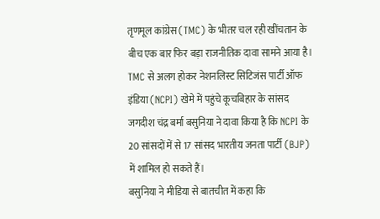तृणमूल कांग्रेस (TMC) के भीतर चल रही खींचतान के बीच एक बार फिर बड़ा राजनीतिक दावा सामने आया है। TMC से अलग होकर नेशनलिस्ट सिटिजंस पार्टी ऑफ इंडिया (NCPI) खेमे में पहुंचे कूचबिहार के सांसद जगदीश चंद्र बर्मा बसुनिया ने दावा किया है कि NCPI के 20 सांसदों में से 17 सांसद भारतीय जनता पार्टी (BJP) में शामिल हो सकते हैं।
बसुनिया ने मीडिया से बातचीत में कहा कि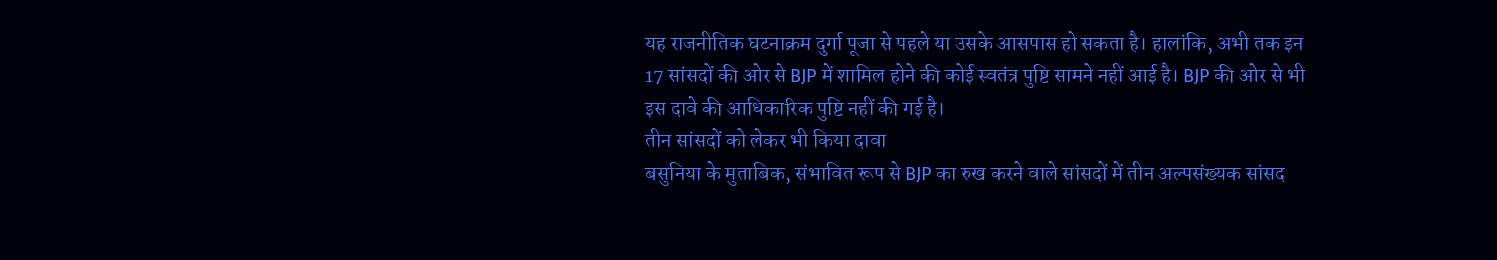यह राजनीतिक घटनाक्रम दुर्गा पूजा से पहले या उसके आसपास हो सकता है। हालांकि, अभी तक इन 17 सांसदों की ओर से BJP में शामिल होने की कोई स्वतंत्र पुष्टि सामने नहीं आई है। BJP की ओर से भी इस दावे की आधिकारिक पुष्टि नहीं की गई है।
तीन सांसदों को लेकर भी किया दावा
बसुनिया के मुताबिक, संभावित रूप से BJP का रुख करने वाले सांसदों में तीन अल्पसंख्यक सांसद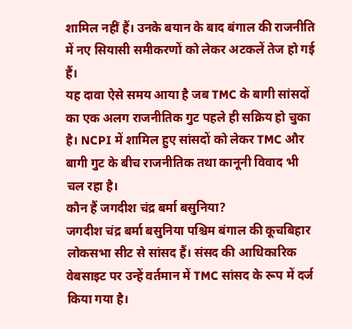शामिल नहीं हैं। उनके बयान के बाद बंगाल की राजनीति में नए सियासी समीकरणों को लेकर अटकलें तेज हो गई हैं।
यह दावा ऐसे समय आया है जब TMC के बागी सांसदों का एक अलग राजनीतिक गुट पहले ही सक्रिय हो चुका है। NCPI में शामिल हुए सांसदों को लेकर TMC और बागी गुट के बीच राजनीतिक तथा कानूनी विवाद भी चल रहा है।
कौन हैं जगदीश चंद्र बर्मा बसुनिया?
जगदीश चंद्र बर्मा बसुनिया पश्चिम बंगाल की कूचबिहार लोकसभा सीट से सांसद हैं। संसद की आधिकारिक वेबसाइट पर उन्हें वर्तमान में TMC सांसद के रूप में दर्ज किया गया है।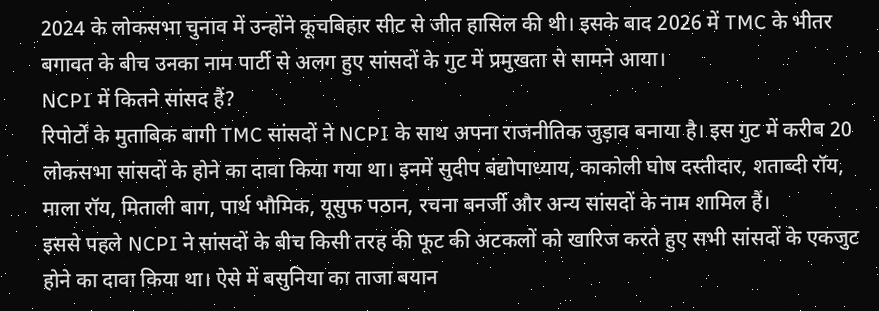2024 के लोकसभा चुनाव में उन्होंने कूचबिहार सीट से जीत हासिल की थी। इसके बाद 2026 में TMC के भीतर बगावत के बीच उनका नाम पार्टी से अलग हुए सांसदों के गुट में प्रमुखता से सामने आया।
NCPI में कितने सांसद हैं?
रिपोर्टों के मुताबिक बागी TMC सांसदों ने NCPI के साथ अपना राजनीतिक जुड़ाव बनाया है। इस गुट में करीब 20 लोकसभा सांसदों के होने का दावा किया गया था। इनमें सुदीप बंद्योपाध्याय, काकोली घोष दस्तीदार, शताब्दी रॉय, माला रॉय, मिताली बाग, पार्थ भौमिक, यूसुफ पठान, रचना बनर्जी और अन्य सांसदों के नाम शामिल हैं।
इससे पहले NCPI ने सांसदों के बीच किसी तरह की फूट की अटकलों को खारिज करते हुए सभी सांसदों के एकजुट होने का दावा किया था। ऐसे में बसुनिया का ताजा बयान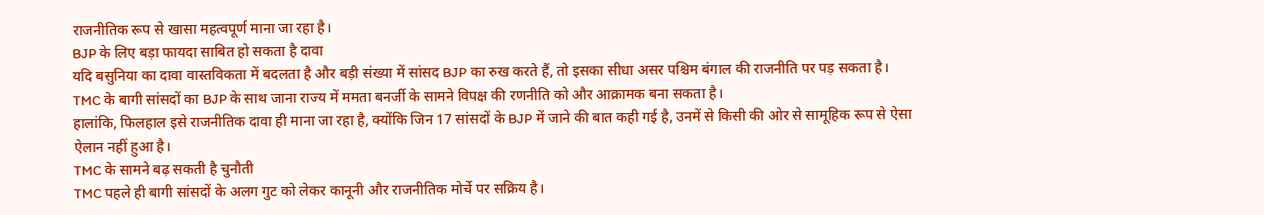राजनीतिक रूप से खासा महत्वपूर्ण माना जा रहा है।
BJP के लिए बड़ा फायदा साबित हो सकता है दावा
यदि बसुनिया का दावा वास्तविकता में बदलता है और बड़ी संख्या में सांसद BJP का रुख करते हैं, तो इसका सीधा असर पश्चिम बंगाल की राजनीति पर पड़ सकता है। TMC के बागी सांसदों का BJP के साथ जाना राज्य में ममता बनर्जी के सामने विपक्ष की रणनीति को और आक्रामक बना सकता है।
हालांकि, फिलहाल इसे राजनीतिक दावा ही माना जा रहा है, क्योंकि जिन 17 सांसदों के BJP में जाने की बात कही गई है, उनमें से किसी की ओर से सामूहिक रूप से ऐसा ऐलान नहीं हुआ है।
TMC के सामने बढ़ सकती है चुनौती
TMC पहले ही बागी सांसदों के अलग गुट को लेकर कानूनी और राजनीतिक मोर्चे पर सक्रिय है।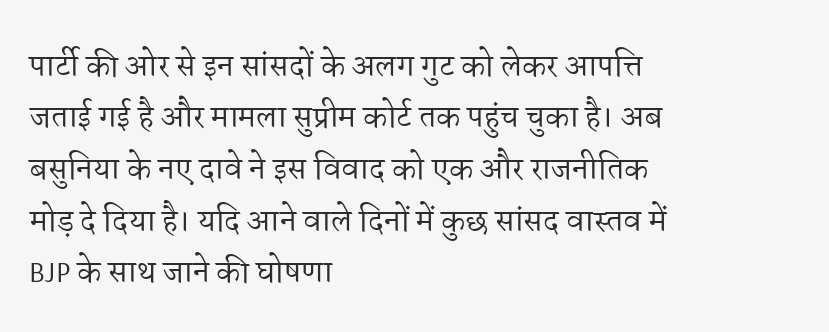पार्टी की ओर से इन सांसदों के अलग गुट को लेकर आपत्ति जताई गई है और मामला सुप्रीम कोर्ट तक पहुंच चुका है। अब बसुनिया के नए दावे ने इस विवाद को एक और राजनीतिक मोड़ दे दिया है। यदि आने वाले दिनों में कुछ सांसद वास्तव में BJP के साथ जाने की घोषणा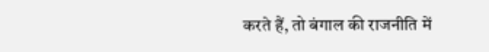करते हैं, तो बंगाल की राजनीति में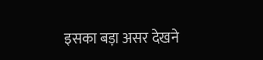इसका बड़ा असर देखने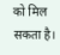को मिल सकता है।